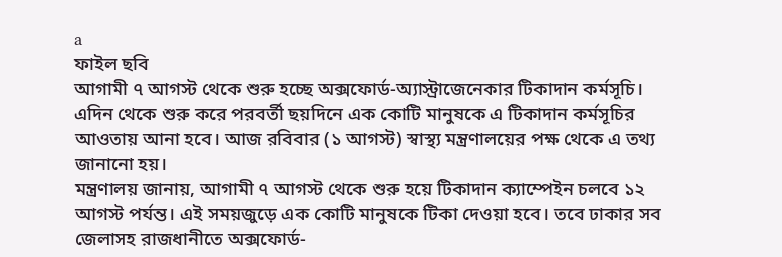a
ফাইল ছবি
আগামী ৭ আগস্ট থেকে শুরু হচ্ছে অক্সফোর্ড-অ্যাস্ট্রাজেনেকার টিকাদান কর্মসূচি। এদিন থেকে শুরু করে পরবর্তী ছয়দিনে এক কোটি মানুষকে এ টিকাদান কর্মসূচির আওতায় আনা হবে। আজ রবিবার (১ আগস্ট) স্বাস্থ্য মন্ত্রণালয়ের পক্ষ থেকে এ তথ্য জানানো হয়।
মন্ত্রণালয় জানায়, আগামী ৭ আগস্ট থেকে শুরু হয়ে টিকাদান ক্যাম্পেইন চলবে ১২ আগস্ট পর্যন্ত। এই সময়জুড়ে এক কোটি মানুষকে টিকা দেওয়া হবে। তবে ঢাকার সব জেলাসহ রাজধানীতে অক্সফোর্ড-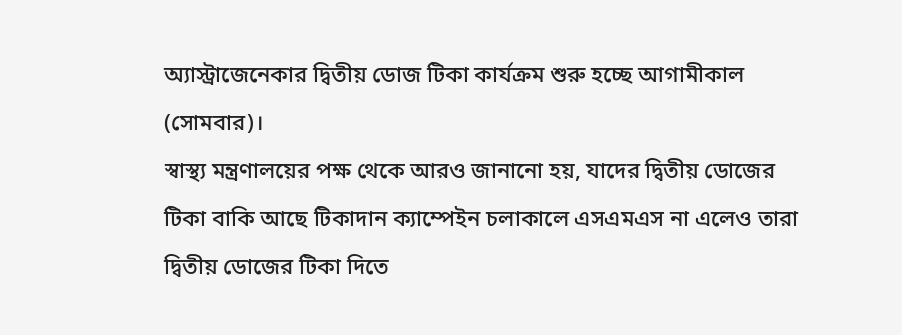অ্যাস্ট্রাজেনেকার দ্বিতীয় ডোজ টিকা কার্যক্রম শুরু হচ্ছে আগামীকাল (সোমবার)।
স্বাস্থ্য মন্ত্রণালয়ের পক্ষ থেকে আরও জানানো হয়, যাদের দ্বিতীয় ডোজের টিকা বাকি আছে টিকাদান ক্যাম্পেইন চলাকালে এসএমএস না এলেও তারা দ্বিতীয় ডোজের টিকা দিতে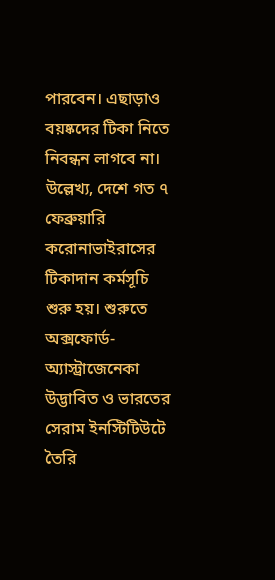পারবেন। এছাড়াও বয়ষ্কদের টিকা নিতে নিবন্ধন লাগবে না।
উল্লেখ্য, দেশে গত ৭ ফেব্রুয়ারি করোনাভাইরাসের টিকাদান কর্মসূচি শুরু হয়। শুরুতে অক্সফোর্ড-অ্যাস্ট্রাজেনেকা উদ্ভাবিত ও ভারতের সেরাম ইনস্টিটিউটে তৈরি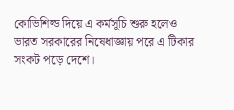কোভিশিল্ড দিয়ে এ কর্মসূচি শুরু হলেও ভারত সরকারের নিষেধাজ্ঞায় পরে এ টিকার সংকট পড়ে দেশে।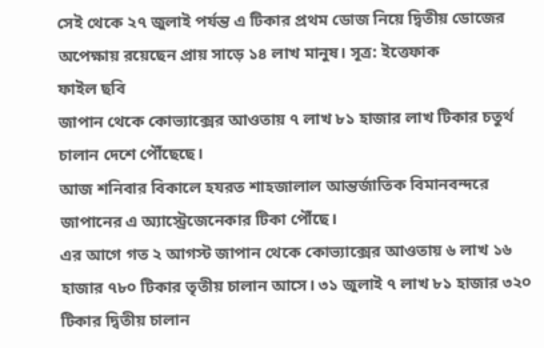সেই থেকে ২৭ জুলাই পর্যন্ত এ টিকার প্রথম ডোজ নিয়ে দ্বিতীয় ডোজের অপেক্ষায় রয়েছেন প্রায় সাড়ে ১৪ লাখ মানুষ। সূত্র: ইত্তেফাক
ফাইল ছবি
জাপান থেকে কোভ্যাক্সের আওতায় ৭ লাখ ৮১ হাজার লাখ টিকার চতুর্থ চালান দেশে পৌঁছেছে।
আজ শনিবার বিকালে হযরত শাহজালাল আন্তর্জাতিক বিমানবন্দরে জাপানের এ অ্যাস্ট্রেজেনেকার টিকা পৌঁছে।
এর আগে গত ২ আগস্ট জাপান থেকে কোভ্যাক্সের আওতায় ৬ লাখ ১৬ হাজার ৭৮০ টিকার তৃতীয় চালান আসে। ৩১ জুলাই ৭ লাখ ৮১ হাজার ৩২০ টিকার দ্বিতীয় চালান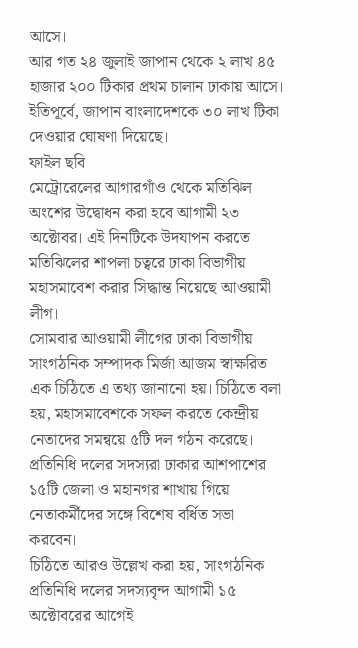আসে।
আর গত ২৪ জুলাই জাপান থেকে ২ লাখ ৪৫ হাজার ২০০ টিকার প্রথম চালান ঢাকায় আসে। ইতিপূর্বে, জাপান বাংলাদেশকে ৩০ লাখ টিকা দেওয়ার ঘোষণা দিয়েছে।
ফাইল ছবি
মেট্রোরেলের আগারগাঁও থেকে মতিঝিল অংশের উদ্বোধন করা হবে আগামী ২৩ অক্টোবর। এই দিনটিকে উদযাপন করতে মতিঝিলের শাপলা চত্বরে ঢাকা বিভাগীয় মহাসমাবেশ করার সিদ্ধান্ত নিয়েছে আওয়ামী লীগ।
সোমবার আওয়ামী লীগের ঢাকা বিভাগীয় সাংগঠনিক সম্পাদক মির্জা আজম স্বাক্ষরিত এক চিঠিতে এ তথ্য জানানো হয়। চিঠিতে বলা হয়, মহাসমাবেশকে সফল করতে কেন্দ্রীয় নেতাদের সমন্বয়ে ৫টি দল গঠন করেছে। প্রতিনিধি দলের সদস্যরা ঢাকার আশপাশের ১৫টি জেলা ও মহানগর শাখায় গিয়ে নেতাকর্মীদের সঙ্গে বিশেষ বর্ধিত সভা করবেন।
চিঠিতে আরও উল্লেখ করা হয়, সাংগঠনিক প্রতিনিধি দলের সদস্যবৃন্দ আগামী ১৫ অক্টোবরের আগেই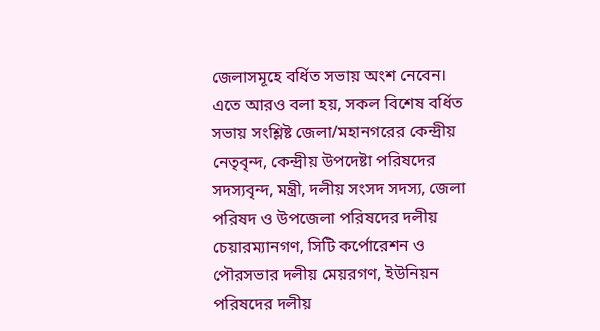জেলাসমূহে বর্ধিত সভায় অংশ নেবেন।
এতে আরও বলা হয়, সকল বিশেষ বর্ধিত সভায় সংশ্লিষ্ট জেলা/মহানগরের কেন্দ্রীয় নেতৃবৃন্দ, কেন্দ্রীয় উপদেষ্টা পরিষদের সদস্যবৃন্দ, মন্ত্রী, দলীয় সংসদ সদস্য, জেলা পরিষদ ও উপজেলা পরিষদের দলীয় চেয়ারম্যানগণ, সিটি কর্পোরেশন ও পৌরসভার দলীয় মেয়রগণ, ইউনিয়ন পরিষদের দলীয়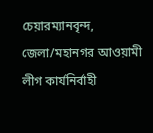চেয়ারম্যানবৃন্দ, জেলা/মহানগর আওয়ামী লীগ কার্যনির্বাহী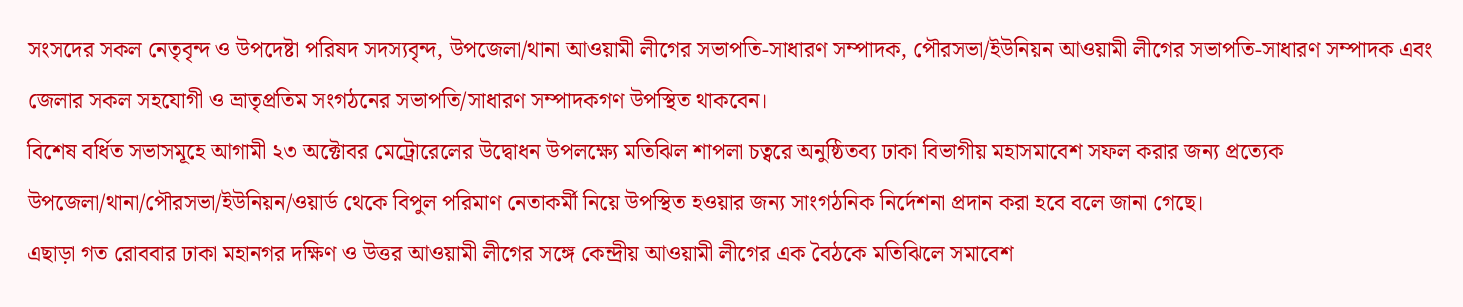সংসদের সকল নেতৃবৃন্দ ও উপদেষ্টা পরিষদ সদস্যবৃন্দ, উপজেলা/থানা আওয়ামী লীগের সভাপতি-সাধারণ সম্পাদক, পৌরসভা/ইউনিয়ন আওয়ামী লীগের সভাপতি-সাধারণ সম্পাদক এবং জেলার সকল সহযোগী ও ভ্রাতৃপ্রতিম সংগঠনের সভাপতি/সাধারণ সম্পাদকগণ উপস্থিত থাকবেন।
বিশেষ বর্ধিত সভাসমূহে আগামী ২৩ অক্টোবর মেট্রোরেলের উদ্বোধন উপলক্ষ্যে মতিঝিল শাপলা চত্বরে অনুষ্ঠিতব্য ঢাকা বিভাগীয় মহাসমাবেশ সফল করার জন্য প্রত্যেক উপজেলা/থানা/পৌরসভা/ইউনিয়ন/ওয়ার্ড থেকে বিপুল পরিমাণ নেতাকর্মী নিয়ে উপস্থিত হওয়ার জন্য সাংগঠনিক নির্দেশনা প্রদান করা হবে বলে জানা গেছে।
এছাড়া গত রোববার ঢাকা মহানগর দক্ষিণ ও উত্তর আওয়ামী লীগের সঙ্গে কেন্দ্রীয় আওয়ামী লীগের এক বৈঠকে মতিঝিলে সমাবেশ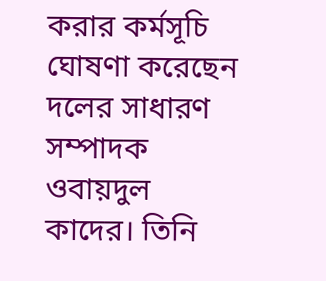করার কর্মসূচি ঘোষণা করেছেন দলের সাধারণ সম্পাদক ওবায়দুল কাদের। তিনি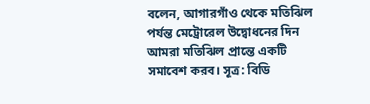বলেন, আগারগাঁও থেকে মতিঝিল পর্যন্ত মেট্রোরেল উদ্বোধনের দিন আমরা মতিঝিল প্রান্তে একটি সমাবেশ করব। সূত্র: বিডি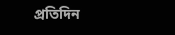প্রতিদিন